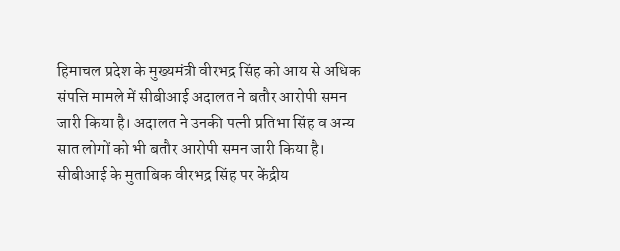हिमाचल प्रदेश के मुख्यमंत्री वीरभद्र सिंह को आय से अधिक संपत्ति मामले में सीबीआई अदालत ने बतौर आरोपी समन जारी किया है। अदालत ने उनकी पत्नी प्रतिभा सिंह व अन्य सात लोगों को भी बतौर आरोपी समन जारी किया है।
सीबीआई के मुताबिक वीरभद्र सिंह पर केंद्रीय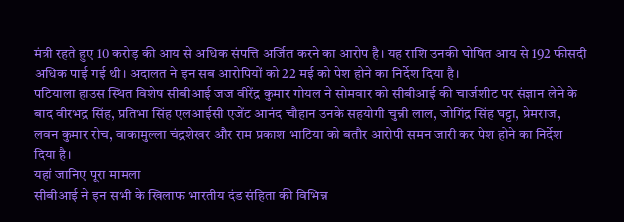मंत्री रहते हुए 10 करोड़ की आय से अधिक संपत्ति अर्जित करने का आरोप है। यह राशि उनकी घोषित आय से 192 फीसदी अधिक पाई गई थी। अदालत ने इन सब आरोपियों को 22 मई को पेश होने का निर्देश दिया है।
पटियाला हाउस स्थित विशेष सीबीआई जज वीरेंद्र कुमार गोयल ने सोमवार को सीबीआई की चार्जशीट पर संज्ञान लेने के बाद वीरभद्र सिंह, प्रतिभा सिंह एलआईसी एजेंट आनंद चौहान उनके सहयोगी चुन्नी लाल, जोगिंद्र सिंह घट्टा, प्रेमराज, लवन कुमार रोच, वाकामुल्ला चंद्रशेखर और राम प्रकाश भाटिया को बतौर आरोपी समन जारी कर पेश होने का निर्देश दिया है।
यहां जानिए पूरा मामला
सीबीआई ने इन सभी के खिलाफ भारतीय दंड संहिता की विभिन्न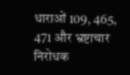धाराओं 109, 465, 471 और भ्रष्टाचार निरोधक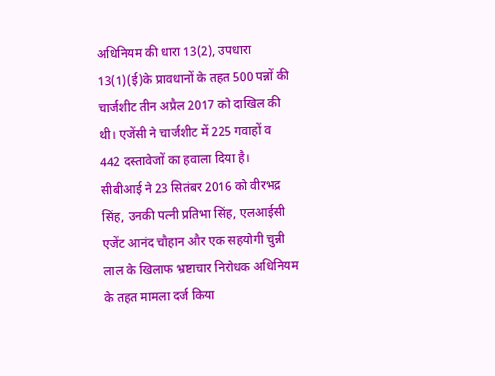अधिनियम की धारा 13(2), उपधारा 13(1)(ई)के प्रावधानों के तहत 500 पन्नों की चार्जशीट तीन अप्रैल 2017 को दाखिल की थी। एजेंसी ने चार्जशीट में 225 गवाहों व 442 दस्तावेजों का हवाला दिया है।
सीबीआई ने 23 सितंबर 2016 को वीरभद्र सिंह, उनकी पत्नी प्रतिभा सिंह, एलआईसी एजेंट आनंद चौहान और एक सहयोगी चुन्नी लाल के खिलाफ भ्रष्टाचार निरोधक अधिनियम के तहत मामला दर्ज किया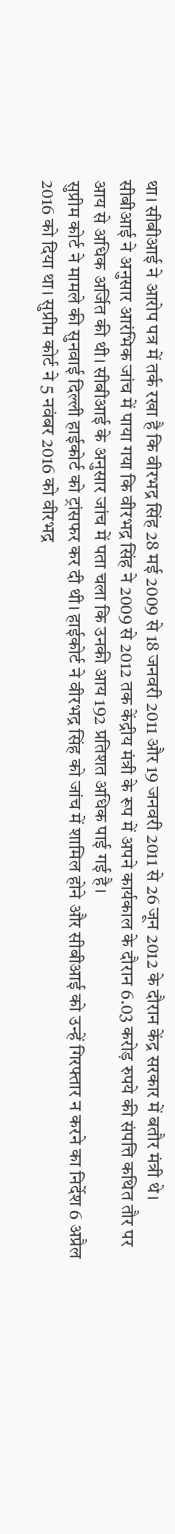था। सीबीआई ने आरोप पत्र में तर्क रखा है कि वीरभद्र सिंह 28 मई 2009 से 18 जनवरी 2011 और 19 जनवरी 2011 से 26 जून 2012 के दौरान केंद्र सरकार में बतौर मंत्री थे।
सीबीआई ने अनुसार आरंभिक जांच में पाया गया कि वीरभद्र सिंह ने 2009 से 2012 तक केंद्रीय मंत्री के रूप में अपने कार्यकाल के दौरान 6.03 करोड़ रुपये की संपत्ति कथित तौर पर आय से अधिक अर्जित की थी। सीबीआई के अनुसार जांच में पता चला कि उनकी आय 192 प्रतिशत अधिक पाई गई है।
सुप्रीम कोर्ट ने मामले की सुनवाई दिल्ली हाईकोर्ट को ट्रांसफर कर दी थी। हाईकोर्ट ने वीरभद्र सिंह को जांच में शामिल होने और सीबीआई को उन्हें गिरफ्तार न करने का निर्देश 6 अप्रैल 2016 को दिया था। सुप्रीम कोर्ट ने 5 नवंबर 2016 को वीरभद्र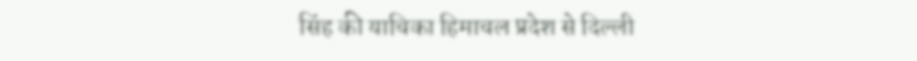सिंह की याचिका हिमाचल प्रदेश से दिल्ली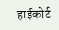हाईकोर्ट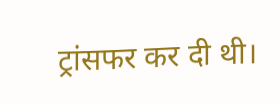ट्रांसफर कर दी थी।